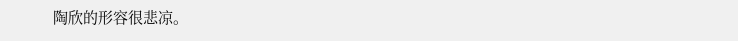陶欣的形容很悲凉。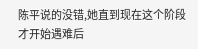陈平说的没错,她直到现在这个阶段才开始遇难后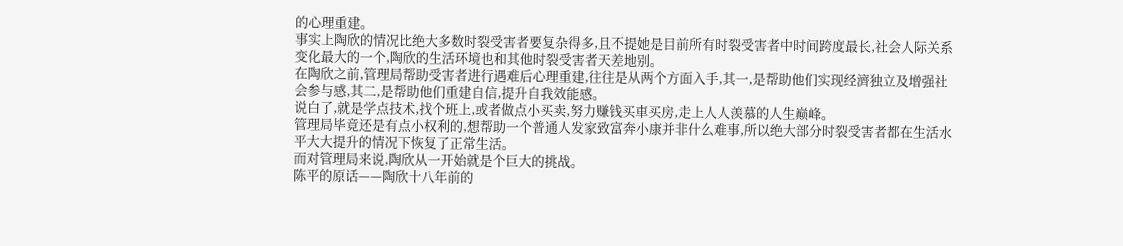的心理重建。
事实上陶欣的情况比绝大多数时裂受害者要复杂得多,且不提她是目前所有时裂受害者中时间跨度最长,社会人际关系变化最大的一个,陶欣的生活环境也和其他时裂受害者天差地别。
在陶欣之前,管理局帮助受害者进行遇难后心理重建,往往是从两个方面入手,其一,是帮助他们实现经濟独立及增强社会参与感,其二,是帮助他们重建自信,提升自我效能感。
说白了,就是学点技术,找个班上,或者做点小买卖,努力赚钱买車买房,走上人人羡慕的人生巅峰。
管理局毕竟还是有点小权利的,想帮助一个普通人发家致富奔小康并非什么难事,所以绝大部分时裂受害者都在生活水平大大提升的情况下恢复了正常生活。
而对管理局来说,陶欣从一开始就是个巨大的挑战。
陈平的原话——陶欣十八年前的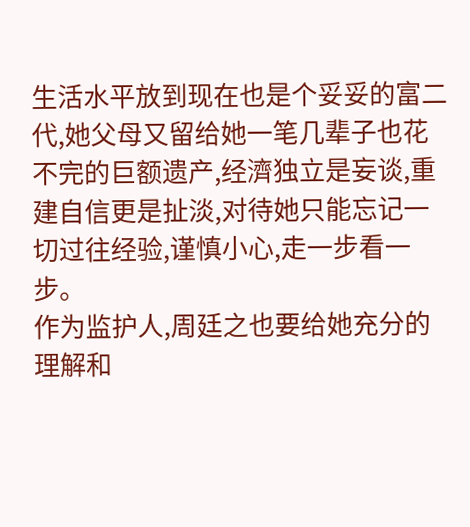生活水平放到现在也是个妥妥的富二代,她父母又留给她一笔几辈子也花不完的巨额遗产,经濟独立是妄谈,重建自信更是扯淡,对待她只能忘记一切过往经验,谨慎小心,走一步看一步。
作为监护人,周廷之也要给她充分的理解和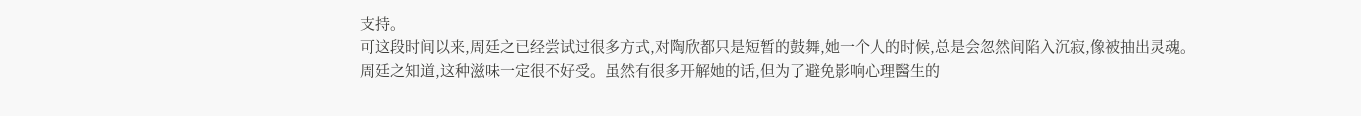支持。
可这段时间以来,周廷之已经尝试过很多方式,对陶欣都只是短暂的鼓舞,她一个人的时候,总是会忽然间陷入沉寂,像被抽出灵魂。
周廷之知道,这种滋味一定很不好受。虽然有很多开解她的话,但为了避免影响心理醫生的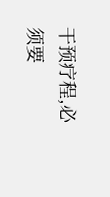干预疗程,必须要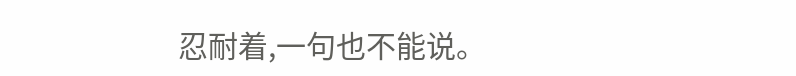忍耐着,一句也不能说。